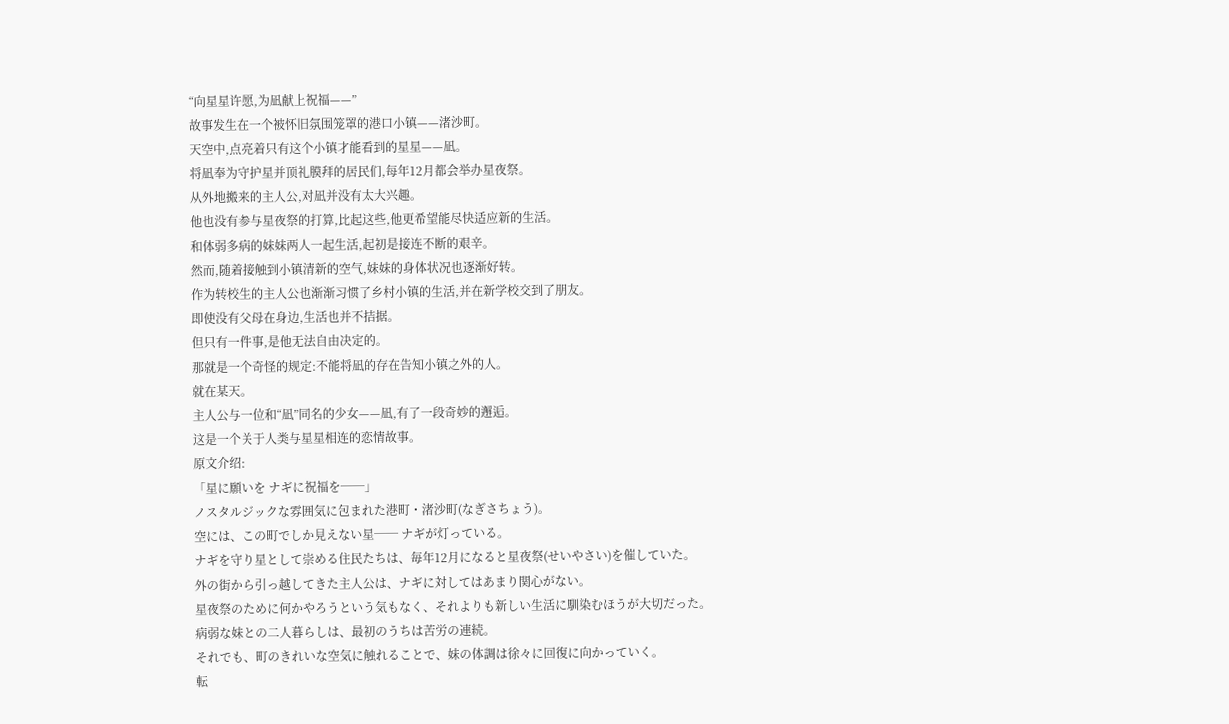“向星星许愿,为凪献上祝福——”
故事发生在一个被怀旧氛围笼罩的港口小镇——渚沙町。
天空中,点亮着只有这个小镇才能看到的星星——凪。
将凪奉为守护星并顶礼膜拜的居民们,每年12月都会举办星夜祭。
从外地搬来的主人公,对凪并没有太大兴趣。
他也没有参与星夜祭的打算,比起这些,他更希望能尽快适应新的生活。
和体弱多病的妹妹两人一起生活,起初是接连不断的艰辛。
然而,随着接触到小镇清新的空气,妹妹的身体状况也逐渐好转。
作为转校生的主人公也渐渐习惯了乡村小镇的生活,并在新学校交到了朋友。
即使没有父母在身边,生活也并不拮据。
但只有一件事,是他无法自由决定的。
那就是一个奇怪的规定:不能将凪的存在告知小镇之外的人。
就在某天。
主人公与一位和“凪”同名的少女——凪,有了一段奇妙的邂逅。
这是一个关于人类与星星相连的恋情故事。
原文介绍:
「星に願いを ナギに祝福を──」
ノスタルジックな雰囲気に包まれた港町・渚沙町(なぎさちょう)。
空には、この町でしか見えない星── ナギが灯っている。
ナギを守り星として崇める住民たちは、毎年12月になると星夜祭(せいやさい)を催していた。
外の街から引っ越してきた主人公は、ナギに対してはあまり関心がない。
星夜祭のために何かやろうという気もなく、それよりも新しい生活に馴染むほうが大切だった。
病弱な妹との二人暮らしは、最初のうちは苦労の連続。
それでも、町のきれいな空気に触れることで、妹の体調は徐々に回復に向かっていく。
転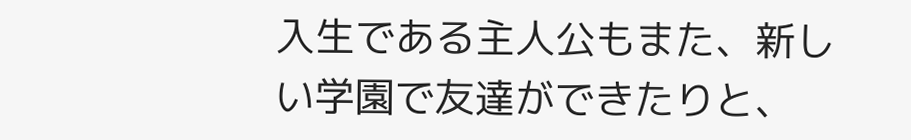入生である主人公もまた、新しい学園で友達ができたりと、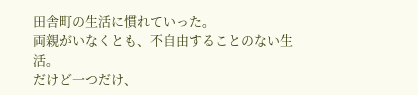田舎町の生活に慣れていった。
両親がいなくとも、不自由することのない生活。
だけど一つだけ、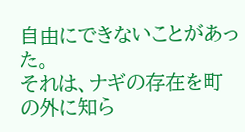自由にできないことがあった。
それは、ナギの存在を町の外に知ら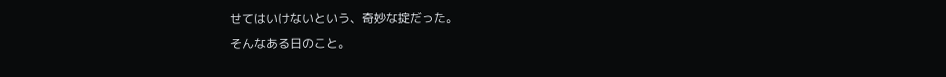せてはいけないという、奇妙な掟だった。
そんなある日のこと。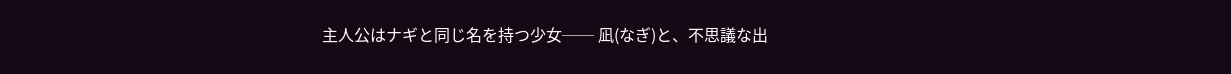主人公はナギと同じ名を持つ少女── 凪(なぎ)と、不思議な出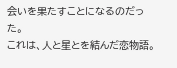会いを果たすことになるのだった。
これは、人と星とを結んだ恋物語。